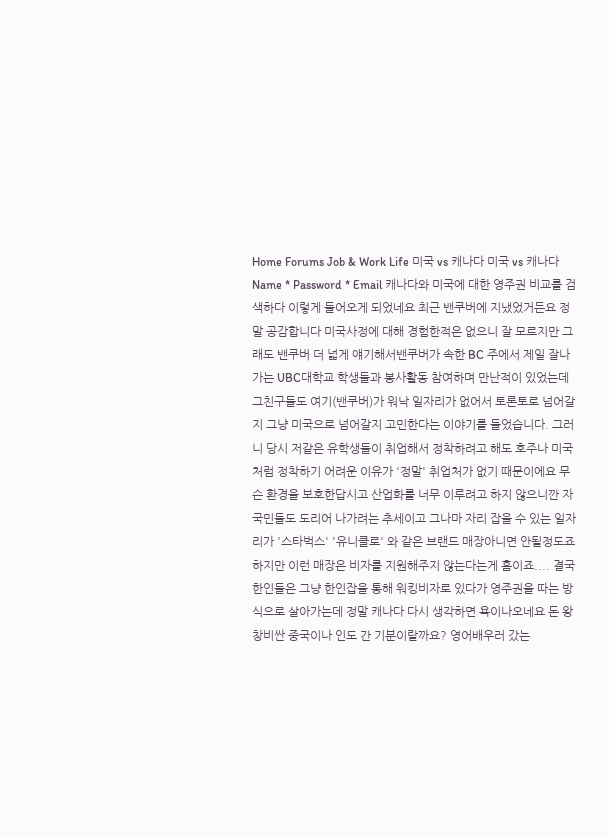Home Forums Job & Work Life 미국 vs 캐나다 미국 vs 캐나다 Name * Password * Email 캐나다와 미국에 대한 영주권 비교를 검색하다 이렇게 들어오게 되었네요 최근 밴쿠버에 지냈었거든요 정말 공감합니다 미국사정에 대해 경험한적은 없으니 잘 모르지만 그래도 밴쿠버 더 넓게 얘기해서밴쿠버가 속한 BC 주에서 제일 잘나가는 UBC대학교 학생들과 봉사활동 참여하며 만난적이 있었는데 그친구들도 여기(밴쿠버)가 워낙 일자리가 없어서 토론토로 넘어갈지 그냥 미국으로 넘어갈지 고민한다는 이야기를 들었습니다. 그러니 당시 저같은 유학생들이 취업해서 정착하려고 해도 호주나 미국처럼 정착하기 어려운 이유가 '정말' 취업처가 없기 때문이에요 무슨 환경을 보호한답시고 산업화를 너무 이루려고 하지 않으니깐 자국민들도 도리어 나가려는 추세이고 그나마 자리 잡을 수 있는 일자리가 '스타벅스' '유니클로' 와 같은 브랜드 매장아니면 안될정도죠 하지만 이런 매장은 비자를 지원해주지 않는다는게 흠이죠.... 결국 한인들은 그냥 한인잡을 통해 워킹비자로 있다가 영주권을 따는 방식으로 살아가는데 정말 캐나다 다시 생각하면 욕이나오네요 돈 왕창비싼 중국이나 인도 간 기분이랄까요? 영어배우러 갔는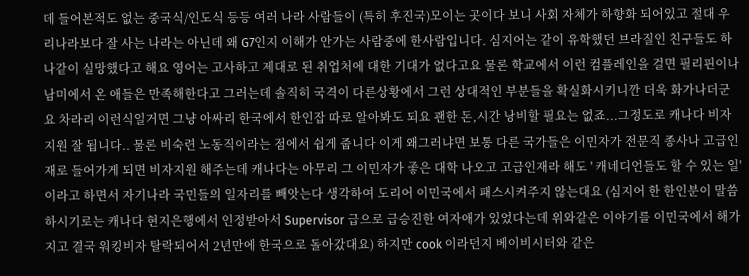데 들어본적도 없는 중국식/인도식 등등 여러 나라 사람들이 (특히 후진국)모이는 곳이다 보니 사회 자체가 하향화 되어있고 절대 우리나라보다 잘 사는 나라는 아닌데 왜 G7인지 이해가 안가는 사람중에 한사람입니다. 심지어는 같이 유학했던 브라질인 친구들도 하나같이 실망했다고 해요 영어는 고사하고 제대로 된 취업처에 대한 기대가 없다고요 물론 학교에서 이런 컴플레인을 걸면 필리핀이나 남미에서 온 애들은 만족해한다고 그러는데 솔직히 국격이 다른상황에서 그런 상대적인 부분들을 확실화시키니깐 더욱 화가나더군요 차라리 이런식일거면 그냥 아싸리 한국에서 한인잡 따로 알아봐도 되요 괜한 돈,시간 낭비할 필요는 없죠...그정도로 캐나다 비자 지원 잘 됩니다.. 물론 비숙련 노동직이라는 점에서 쉽게 줍니다 이게 왜그러냐면 보통 다른 국가들은 이민자가 전문직 종사나 고급인재로 들어가게 되면 비자지원 해주는데 캐나다는 아무리 그 이민자가 좋은 대학 나오고 고급인재라 해도 ' 캐네디언들도 할 수 있는 일'이라고 하면서 자기나라 국민들의 일자리를 빼앗는다 생각하여 도리어 이민국에서 패스시켜주지 않는대요 (심지어 한 한인분이 말씀하시기로는 캐나다 현지은행에서 인정받아서 Supervisor 급으로 급승진한 여자애가 있었다는데 위와같은 이야기를 이민국에서 해가지고 결국 워킹비자 탈락되어서 2년만에 한국으로 돌아갔대요) 하지만 cook 이라던지 베이비시터와 같은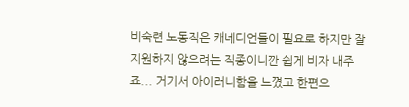비숙련 노동직은 캐네디언들이 필요로 하지만 잘 지원하지 않으려는 직종이니깐 쉽게 비자 내주죠... 거기서 아이러니함을 느꼈고 한편으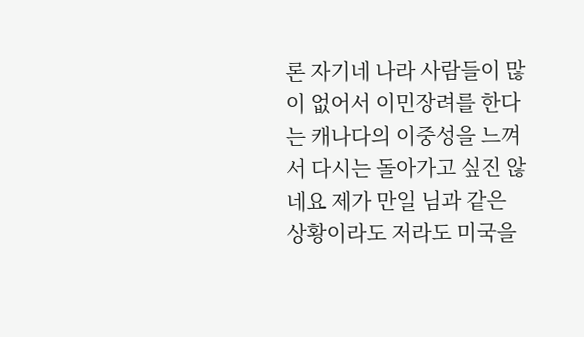론 자기네 나라 사람들이 많이 없어서 이민장려를 한다는 캐나다의 이중성을 느껴서 다시는 돌아가고 싶진 않네요 제가 만일 님과 같은 상황이라도 저라도 미국을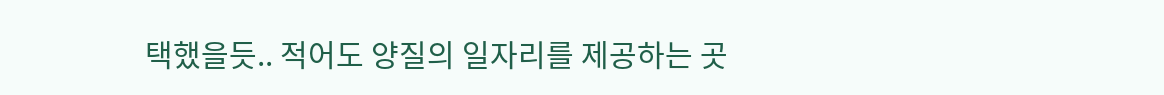택했을듯.. 적어도 양질의 일자리를 제공하는 곳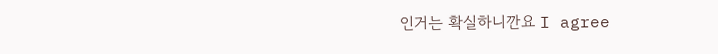인거는 확실하니깐요 I agree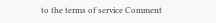to the terms of service Comment